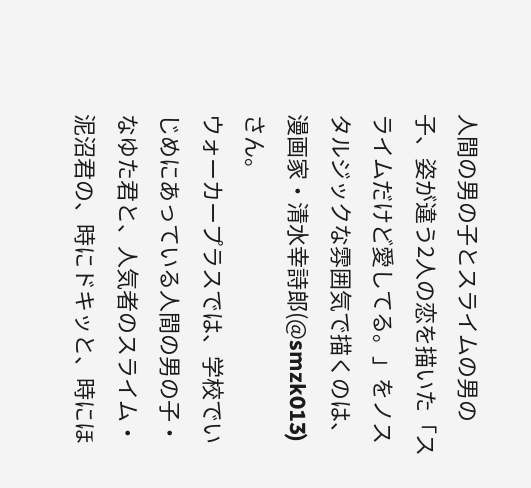人間の男の子とスライムの男の子、姿が違う2人の恋を描いた「スライムだけど愛してる。」をノスタルジックな雰囲気で描くのは、漫画家・清水幸詩郎(@smzk013)さん。
ウォーカープラスでは、学校でいじめにあっている人間の男の子・なゆた君と、人気者のスライム・泥沼君の、時にドキッと、時にほ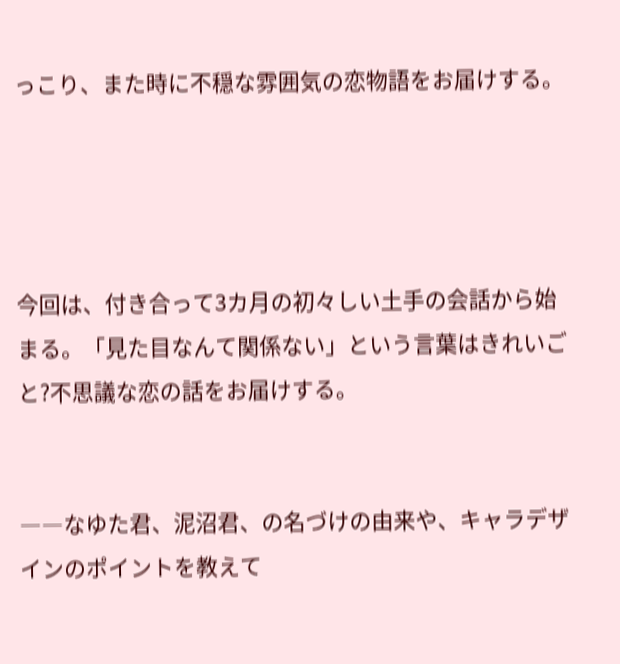っこり、また時に不穏な雰囲気の恋物語をお届けする。




今回は、付き合って3カ月の初々しい土手の会話から始まる。「見た目なんて関係ない」という言葉はきれいごと?不思議な恋の話をお届けする。


――なゆた君、泥沼君、の名づけの由来や、キャラデザインのポイントを教えて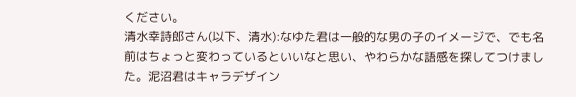ください。
清水幸詩郎さん(以下、清水):なゆた君は一般的な男の子のイメージで、でも名前はちょっと変わっているといいなと思い、やわらかな語感を探してつけました。泥沼君はキャラデザイン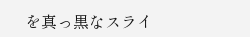を真っ黒なスライ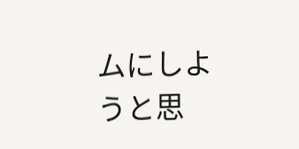ムにしようと思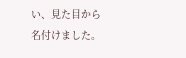い、見た目から名付けました。